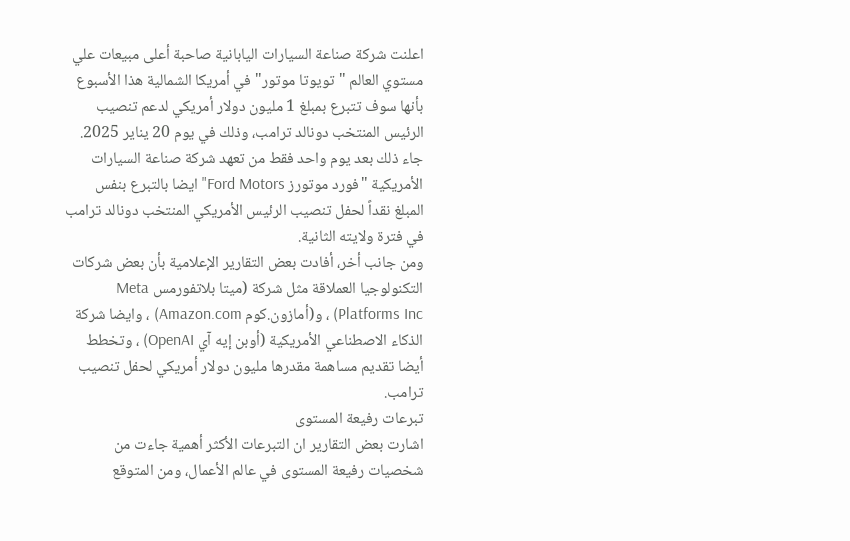اعلنت شركة صناعة السيارات اليابانية صاحبة أعلى مبيعات علي مستوي العالم "تويوتا موتور" في أمريكا الشمالية هذا الأسبوع بأنها سوف تتبرع بمبلغ 1 مليون دولار أمريكي لدعم تنصيب الرئيس المنتخب دونالد ترامب، وذلك في يوم 20 يناير 2025.
جاء ذلك بعد يوم واحد فقط من تعهد شركة صناعة السيارات الأمريكية "فورد موتورز Ford Motors" ايضا بالتبرع بنفس المبلغ نقداً لحفل تنصيب الرئيس الأمريكي المنتخب دونالد ترامب في فترة ولايته الثانية.
ومن جانب أخر، أفادت بعض التقارير الإعلامية بأن بعض شركات التكنولوجيا العملاقة مثل شركة (ميتا بلاتفورمس Meta Platforms Inc) ، و(أمازون.كوم Amazon.com) ، وايضا شركة الذكاء الاصطناعي الأمريكية (أوبن إيه آي OpenAI) ، وتخطط أيضا تقديم مساهمة مقدرها مليون دولار أمريكي لحفل تنصيب ترامب.
تبرعات رفيعة المستوى
اشارت بعض التقارير ان التبرعات الأكثر أهمية جاءت من شخصيات رفيعة المستوى في عالم الأعمال، ومن المتوقع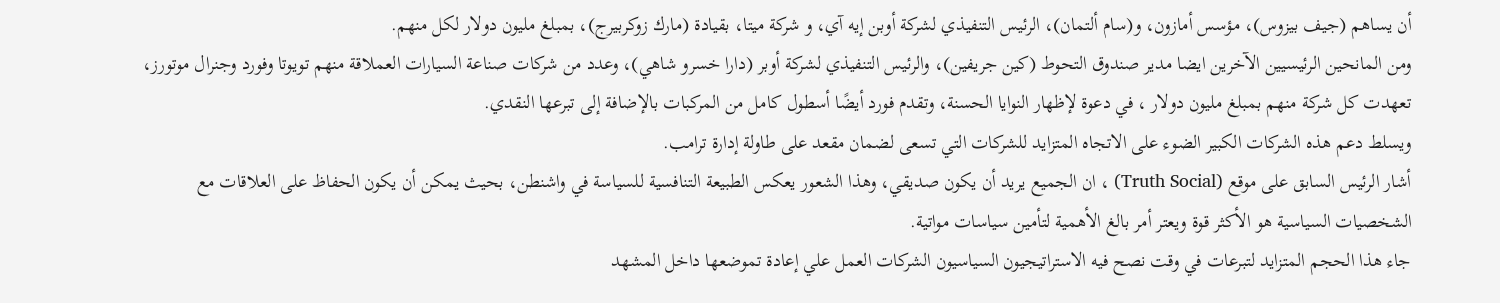أن يساهم (جيف بيزوس)، مؤسس أمازون، و(سام ألتمان)، الرئيس التنفيذي لشركة أوبن إيه آي، و شركة ميتا، بقيادة (مارك زوكربيرج)، بمبلغ مليون دولار لكل منهم.
ومن المانحين الرئيسيين الآخرين ايضا مدير صندوق التحوط (كين جريفين)، والرئيس التنفيذي لشركة أوبر (دارا خسرو شاهي)، وعدد من شركات صناعة السيارات العملاقة منهم تويوتا وفورد وجنرال موتورز، تعهدت كل شركة منهم بمبلغ مليون دولار ، في دعوة لإظهار النوايا الحسنة، وتقدم فورد أيضًا أسطول كامل من المركبات بالإضافة إلى تبرعها النقدي.
ويسلط دعم هذه الشركات الكبير الضوء على الاتجاه المتزايد للشركات التي تسعى لضمان مقعد على طاولة إدارة ترامب.
أشار الرئيس السابق على موقع (Truth Social) ، ان الجميع يريد أن يكون صديقي، وهذا الشعور يعكس الطبيعة التنافسية للسياسة في واشنطن، بحيث يمكن أن يكون الحفاظ على العلاقات مع الشخصيات السياسية هو الأكثر قوة ويعتر أمر بالغ الأهمية لتأمين سياسات مواتية.
جاء هذا الحجم المتزايد لتبرعات في وقت نصح فيه الاستراتيجيون السياسيون الشركات العمل علي إعادة تموضعها داخل المشهد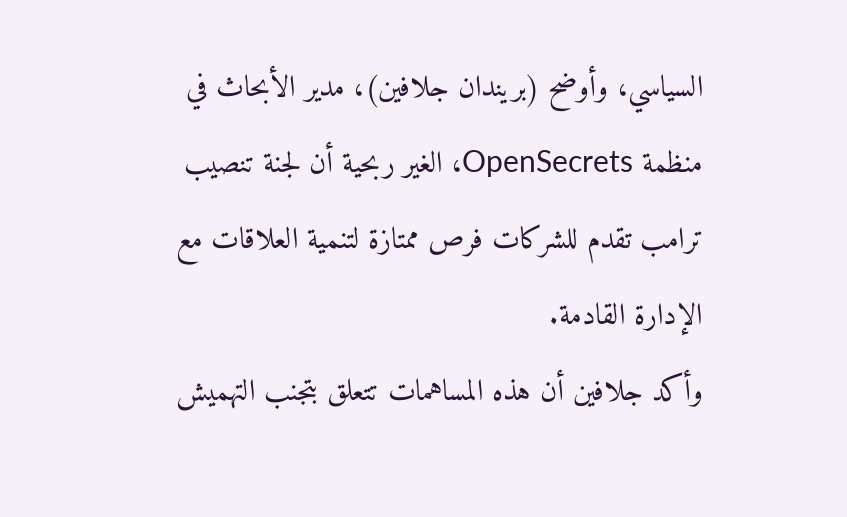السياسي، وأوضح (بريندان جلافين)، مدير الأبحاث في منظمة OpenSecrets، الغير ربحية أن لجنة تنصيب ترامب تقدم للشركات فرص ممتازة لتنمية العلاقات مع الإدارة القادمة.
وأكد جلافين أن هذه المساهمات تتعلق بتجنب التهميش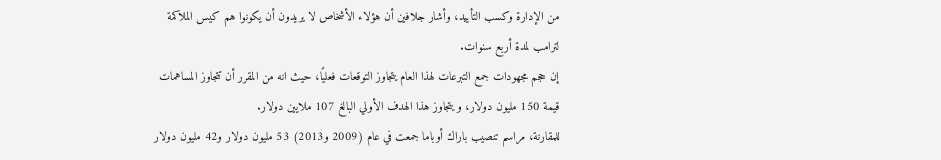من الإدارة وكسب التأييد، وأشار جلافين أن هؤلاء الأشخاص لا يريدون أن يكونوا هم كيس الملاكمة لترامب لمدة أربع سنوات.
إن حجم مجهودات جمع التبرعات لهذا العام يتجاوز التوقعات فعليًا، حيث انه من المقرر أن تتجاوز المساهمات قيمة 150 مليون دولار، و يتجاوز هذا الهدف الأولي البالغ 107 ملايين دولار.
للمقارنة، مراسم تنصيب باراك أوباما جمعت في عام (2009 و2013) 53 مليون دولار و42 مليون دولار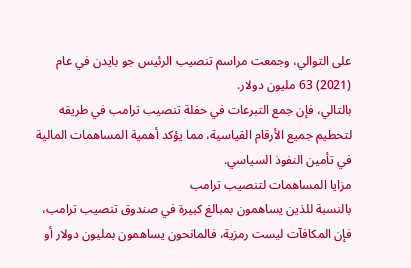على التوالي، وجمعت مراسم تنصيب الرئيس جو بايدن في عام (2021) 63 مليون دولار.
بالتالي، فإن جمع التبرعات في حفلة تنصيب ترامب في طريقه لتحطيم جميع الأرقام القياسية، مما يؤكد أهمية المساهمات المالية في تأمين النفوذ السياسي.
مزايا المساهمات لتنصيب ترامب
بالنسبة للذين يساهمون بمبالغ كبيرة في صندوق تنصيب ترامب، فإن المكافآت ليست رمزية، فالمانحون يساهمون بمليون دولار أو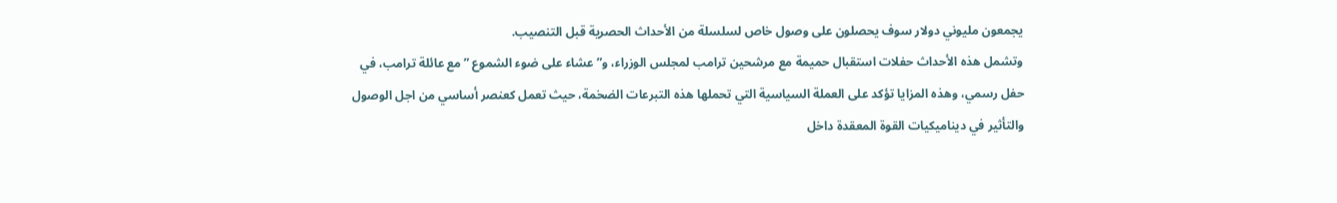يجمعون مليوني دولار سوف يحصلون على وصول خاص لسلسلة من الأحداث الحصرية قبل التنصيب.
وتشمل هذه الأحداث حفلات استقبال حميمة مع مرشحين ترامب لمجلس الوزراء، و” عشاء على ضوء الشموع ” مع عائلة ترامب، في حفل رسمي، وهذه المزايا تؤكد على العملة السياسية التي تحملها هذه التبرعات الضخمة، حيث تعمل كعنصر أساسي من اجل الوصول والتأثير في ديناميكيات القوة المعقدة داخل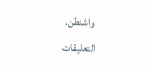واشنطن.
التعليقات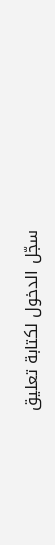سجّل الدخول لكتابة تعليق